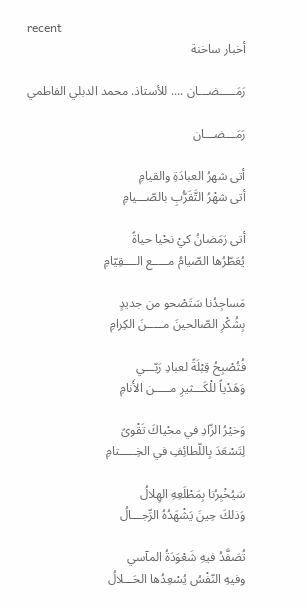recent
أخبار ساخنة

رَمَـــــضـــان .... للأستاذ. محمد الدبلي الفاطمي

رَمَـــضـــان

أتى شهرُ العبادَةِ والقيامِ
أتى شهْرُ التَّقَرُّبِ بالصّـــيامِ

أتى رَمَضانُ كيْ نحْيا حياةً
يُعَطّرُها الصّيامُ مـــــع الــــقِيّامِ

مَساجِدُنا سَتَصْحو من جديدٍ
بِشُكْرِ الصّالحينَ مـــــنَ الكِرامِ

فُتُصْبِحُ قِبْلَةً لعبادِ رَبّـــي
وَهَدْياً للْكَـــثيرِ مـــــن الأَنامِ

وَخيْرُ الزّادِ في محْياكَ تَقْوىً
لِتَسْعَدَ بِاللّطائِفِ في الخِـــــتامِ

سَيُخْبِرُنا بِمَطْلَعِهِ الهِلالُ
وَذلكَ حِينَ يَشْهَدُهُ الرِّجـــالُ

تُصَفَّدُ فيهِ شَعْوَدَةُ المآسي
وفيهِ النّفْسُ يُسْعِدُها الحَـــلالُ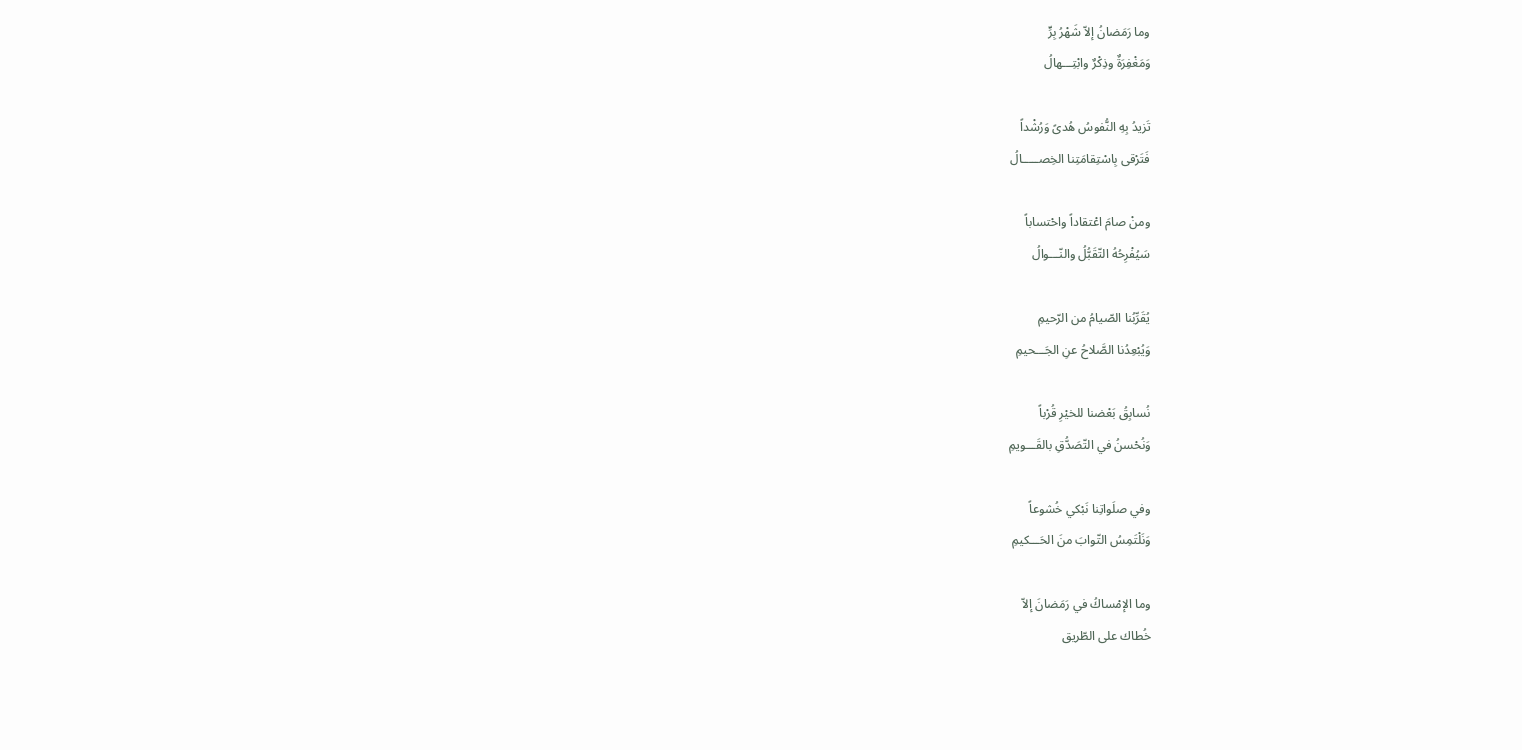وما رَمَضانُ إلاّ شَهْرُ بِرٍّ
وَمَغْفِرَةٌ وذِكْرٌ وابْتِـــهالُ

تَزيدُ بِهِ النُّفوسُ هُدىً وَرُشْداً
فَتَرْقى بِاسْتِقامَتِنا الخِصـــــالُ

ومنْ صامَ اعْتقاداً واحْتساباً
سَيُفْرِحُهُ التّقَبُّلُ والنّـــوالُ

يُقَرِّبُنا الصّيامُ من الرّحيمِ
وَيُبْعِدُنا الصَّلاحُ عنِ الجَـــحيمِ

نُسابِقُ بَعْضنا للخيْرِ قُرْباً
وَنُحْسنُ في التّصَدُّقِ بالقَـــويمِ

وفي صلَواتِنا نَبْكي خُشوعاً
وَنَلْتَمِسُ التّوابَ منَ الحَـــكيمِ

وما الإمْساكُ في رَمَضانَ إلاّ
خُطاك على الطّريق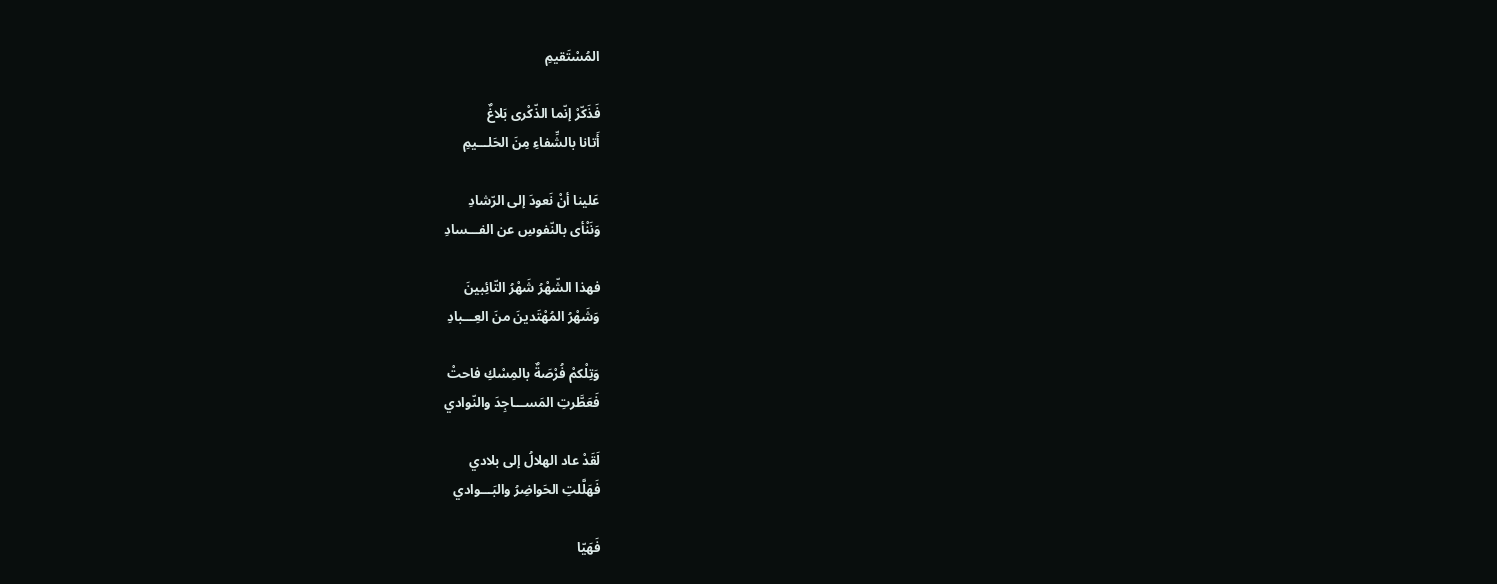المُسْتَقيمِ

فَذَكّرْ إنّما الذّكْرى بَلاغٌ
أَتانا بالشِّفاءِ مِنَ الحَلـــيمِ

عَلينا أنْ نَعودَ إلى الرّشادِ
وَنَنْأى بالنّفوسِ عن الفـــسادِ

فهذا الشّهْرُ شَهْرُ التّائِبينَ
وَشَهْرُ المُهْتَدينَ منَ العِـــبادِ

وَتِلْكمْ فُرْصَةٌ بالمِسْكِ فاحتْ
فَعَطَّرتِ المَســـاجِدَ والنّوادي

لَقَدْ عاد الهلالُ إلى بلادي
فَهَلَّلتِ الحَواضِرُ والبَـــوادي

فَهَيّا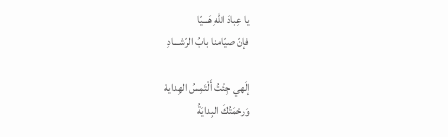يا عِبادَ اللهِ هَـــيّا
فإنّ صيّامنا بابُ الرّشـــادِ

إلَهي جِئْتُ أَلْتَمِسُ الهِدايهْ
وَرحْمَتُكَ البِدايَةُ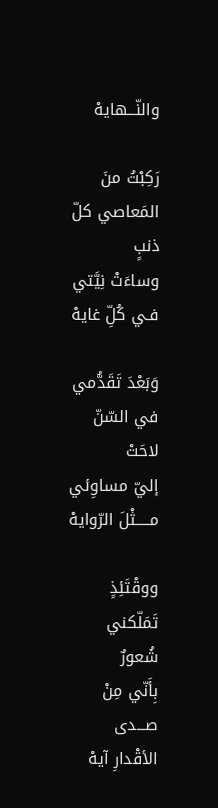والنّـــهايهْ

رَكِبْتُ منَ المَعاصي كلّ ذنبٍ
وساءَتْ نِيَّتي فـي كُلِّ غايهْ

وَبَعْدَ تَقَدُّمي في السّنّ لاحَتْ
إليّ مساوِئي مـــــثْلَ الرّوايهْ

ووقْتَئِذٍ تَمَلّكني شُعورٌ
بِأَنّي مِنْ صـــدى الأقْدارِ آيهْ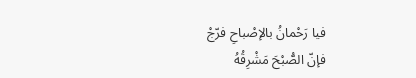فيا رَحْمانُ بالإصْباحِ فرّجْ
فإنّ الصُّبْحَ مَشْرِقُهُ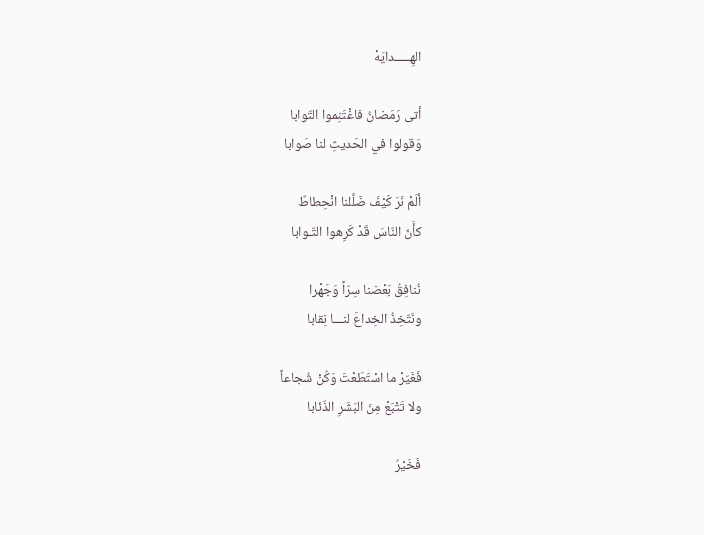الهِـــــدايَهْ

أتى رَمَضانُ فاغْتَنِموا التّوابا
وَقولوا في الحَديثِ لنا صَوابا

ألَمْ نَرَ كَيْفَ ضَلَّلنا انْحِطاطٌ
كأَنّ النّاسَ قَدْ كَرِهوا التّـوابا

نُنافِقُ بَعْضنا سِرّاً وَجَهْرا
ونَتّخِذُ الخِداعَ لنـــا نِقابا

فَغَيّرْ ما اسْتَطَعْتَ وَكُنْ شُجاعاً
ولا تَتْبَعْ مِنَ البَشَرِ الذّئابا

فَخَيْرُ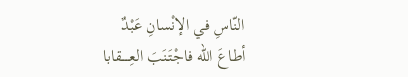النّاسِ في الإنْسانِ عَبْدٌ
أطاعَ اللّه فاجْتَنَبَ العِـــــقابا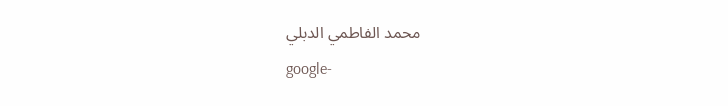محمد الفاطمي الدبلي
google-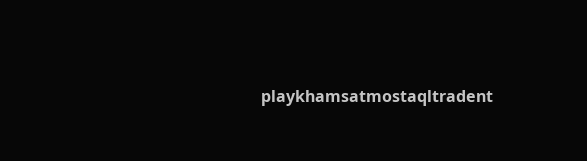playkhamsatmostaqltradent